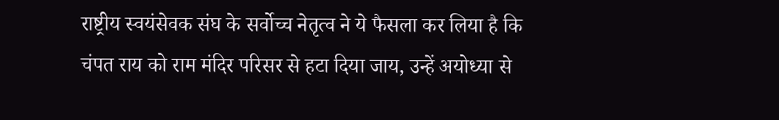राष्ट्रीय स्वयंसेवक संघ के सर्वोच्च नेतृत्व ने ये फैसला कर लिया है कि चंपत राय को राम मंदिर परिसर से हटा दिया जाय, उन्हें अयोध्या से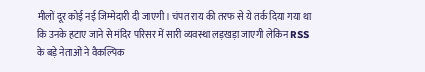मीलों दूर कोई नई जिम्मेदारी दी जाएगी। चंपत राय की तरफ से ये तर्क दिया गया था कि उनके हटाए जाने से मंदिर परिसर में सारी व्यवस्था लड़खड़ा जाएगी लेकिन RSS के बड़े नेताओं ने वैकल्पिक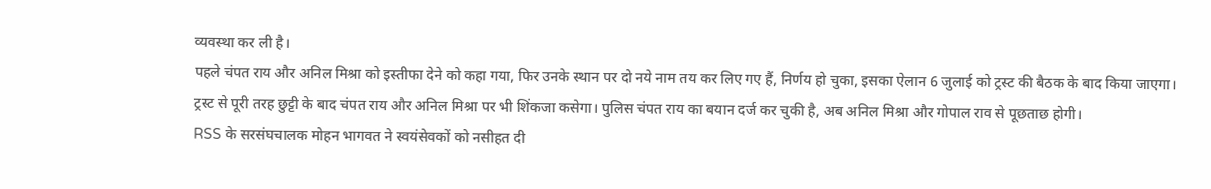व्यवस्था कर ली है।
पहले चंपत राय और अनिल मिश्रा को इस्तीफा देने को कहा गया, फिर उनके स्थान पर दो नये नाम तय कर लिए गए हैं, निर्णय हो चुका, इसका ऐलान 6 जुलाई को ट्रस्ट की बैठक के बाद किया जाएगा। ट्रस्ट से पूरी तरह छुट्टी के बाद चंपत राय और अनिल मिश्रा पर भी शिंकजा कसेगा। पुलिस चंपत राय का बयान दर्ज कर चुकी है, अब अनिल मिश्रा और गोपाल राव से पूछताछ होगी।
RSS के सरसंघचालक मोहन भागवत ने स्वयंसेवकों को नसीहत दी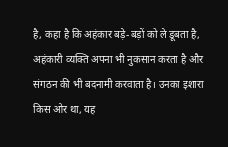है, कहा है कि अहंकार बड़े-बड़ों को ले डूबता है, अहंकारी व्यक्ति अपना भी नुकसान करता है और संगठन की भी बदनामी करवाता है। उनका इशारा किस ओर था, यह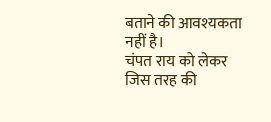बताने की आवश्यकता नहीं है।
चंपत राय को लेकर जिस तरह की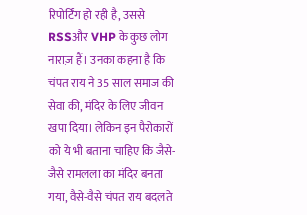रिपोर्टिंग हो रही है, उससे RSSऔर VHP के कुछ लोग नाराज़ हैं। उनका कहना है कि चंपत राय ने 35 साल समाज की सेवा की, मंदिर के लिए जीवन खपा दिया। लेकिन इन पैरोकारों को ये भी बताना चाहिए कि जैसे-जैसे रामलला का मंदिर बनता गया, वैसे-वैसे चंपत राय बदलते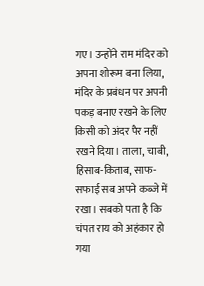गए। उन्होंने राम मंदिर को अपना शोरूम बना लिया, मंदिर के प्रबंधन पर अपनी पकड़ बनाए रखने के लिए किसी को अंदर पैर नहीं रखने दिया। ताला, चाबी, हिसाब-किताब, साफ-सफाई सब अपने कब्जे में रखा। सबको पता है कि चंपत राय को अहंकार हो गया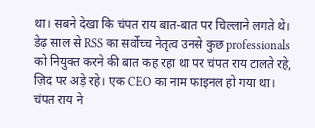था। सबने देखा कि चंपत राय बात-बात पर चिल्लाने लगते थे।
डेढ़ साल से RSS का सर्वोच्च नेतृत्व उनसे कुछ professionals को नियुक्त करने की बात कह रहा था पर चंपत राय टालते रहे, ज़िद पर अड़े रहे। एक CEO का नाम फाइनल हो गया था। चंपत राय ने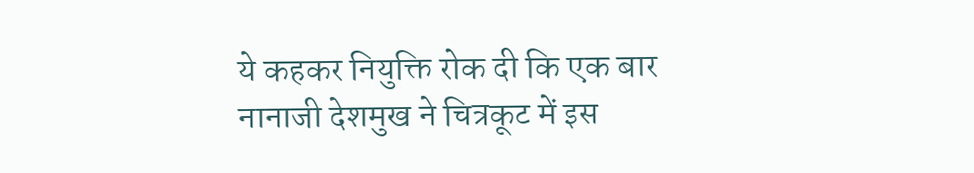ये कहकर नियुक्ति रोक दी कि एक बार नानाजी देशमुख ने चित्रकूट में इस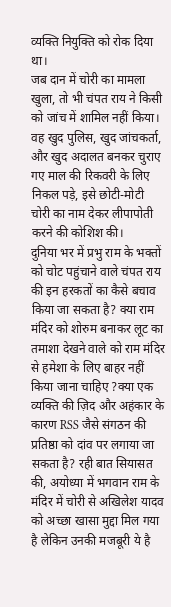व्यक्ति नियुक्ति को रोक दिया था।
जब दान में चोरी का मामला खुला, तो भी चंपत राय ने किसी को जांच में शामिल नहीं किया। वह खुद पुलिस, खुद जांचकर्ता, और खुद अदालत बनकर चुराए गए माल की रिकवरी के लिए निकल पड़े, इसे छोटी-मोटी चोरी का नाम देकर लीपापोती करने की कोशिश की।
दुनिया भर में प्रभु राम के भक्तों को चोट पहुंचाने वाले चंपत राय की इन हरकतों का कैसे बचाव किया जा सकता है? क्या राम मंदिर को शोरुम बनाकर लूट का तमाशा देखने वाले को राम मंदिर से हमेशा के लिए बाहर नहीं किया जाना चाहिए ?क्या एक व्यक्ति की ज़िद और अहंकार के कारण RSS जैसे संगठन की प्रतिष्ठा को दांव पर लगाया जा सकता है? रही बात सियासत की, अयोध्या में भगवान राम के मंदिर में चोरी से अखिलेश यादव को अच्छा खासा मुद्दा मिल गया है लेकिन उनकी मजबूरी ये है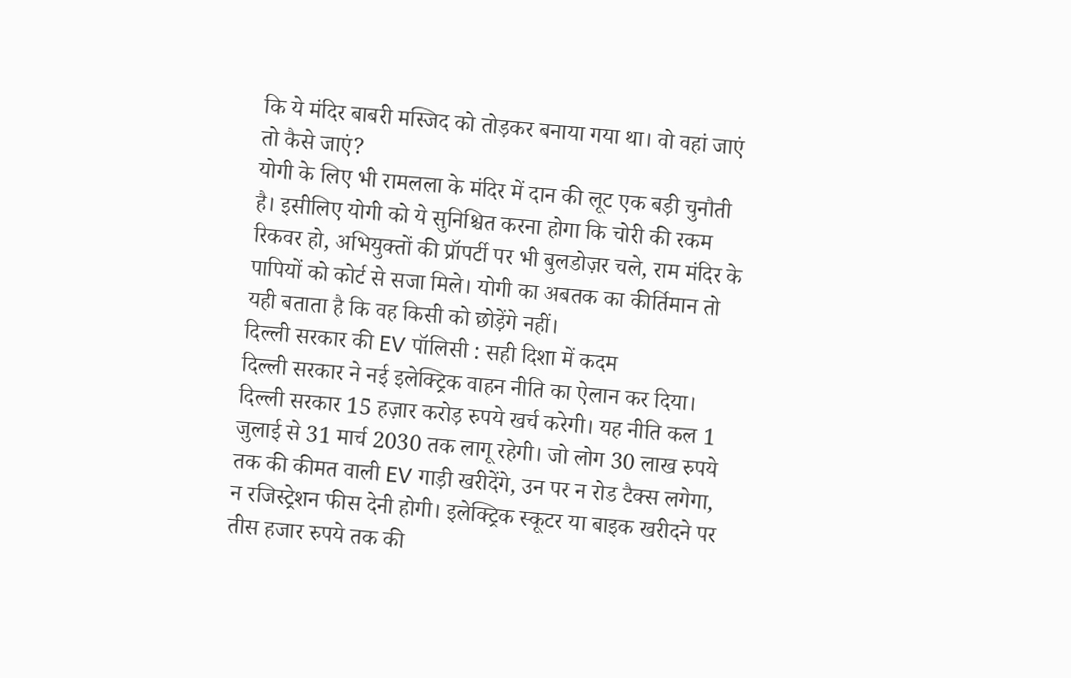कि ये मंदिर बाबरी मस्जिद को तोड़कर बनाया गया था। वो वहां जाएं तो कैसे जाएं?
योगी के लिए भी रामलला के मंदिर में दान की लूट एक बड़ी चुनौती है। इसीलिए योगी को ये सुनिश्चित करना होगा कि चोरी की रकम रिकवर हो, अभियुक्तों की प्रॉपर्टी पर भी बुलडोज़र चले, राम मंदिर के पापियों को कोर्ट से सजा मिले। योगी का अबतक का कीर्तिमान तो यही बताता है कि वह किसी को छोड़ेंगे नहीं।
दिल्ली सरकार की EV पॉलिसी : सही दिशा में कदम
दिल्ली सरकार ने नई इलेक्ट्रिक वाहन नीति का ऐलान कर दिया। दिल्ली सरकार 15 हज़ार करोड़ रुपये खर्च करेगी। यह नीति कल 1 जुलाई से 31 मार्च 2030 तक लागू रहेगी। जो लोग 30 लाख रुपये तक की कीमत वाली EV गाड़ी खरीदेंगे, उन पर न रोड टैक्स लगेगा, न रजिस्ट्रेशन फीस देनी होगी। इलेक्ट्रिक स्कूटर या बाइक खरीदने पर तीस हजार रुपये तक की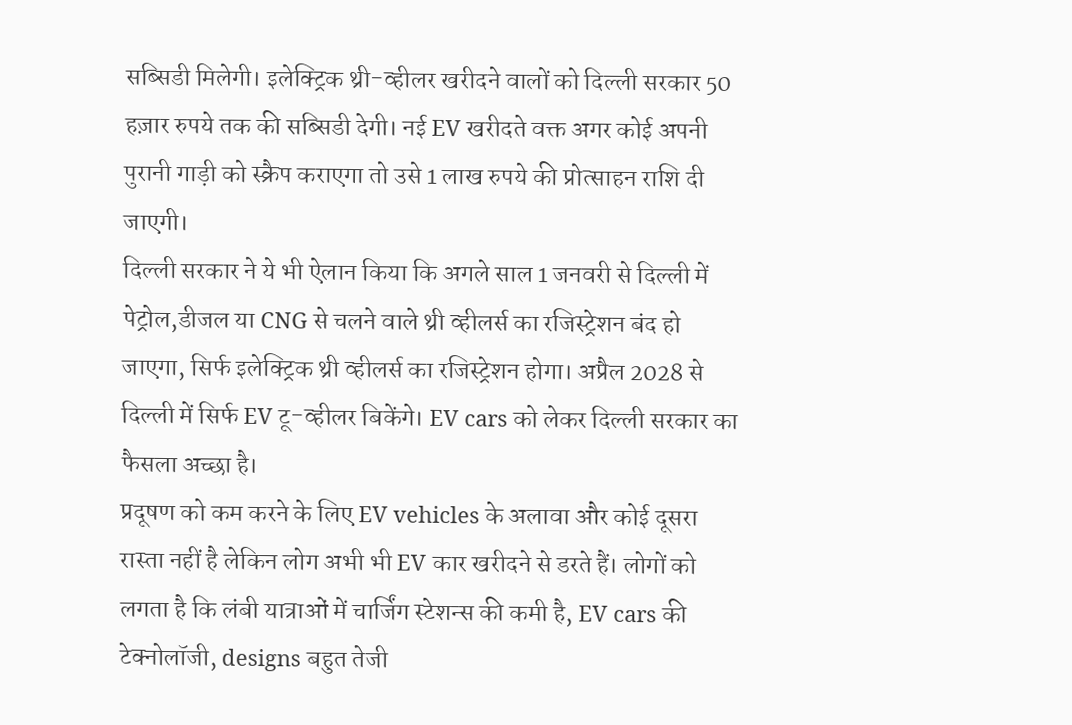सब्सिडी मिलेगी। इलेक्ट्रिक थ्री-व्हीलर खरीदने वालों को दिल्ली सरकार 50 हज़ार रुपये तक की सब्सिडी देगी। नई EV खरीदते वक्त अगर कोई अपनी पुरानी गाड़ी को स्क्रैप कराएगा तो उसे 1 लाख रुपये की प्रोत्साहन राशि दी जाएगी।
दिल्ली सरकार ने ये भी ऐलान किया कि अगले साल 1 जनवरी से दिल्ली में पेट्रोल,डीजल या CNG से चलने वाले थ्री व्हीलर्स का रजिस्ट्रेशन बंद हो जाएगा, सिर्फ इलेक्ट्रिक थ्री व्हीलर्स का रजिस्ट्रेशन होगा। अप्रैल 2028 से दिल्ली में सिर्फ EV टू-व्हीलर बिकेंगे। EV cars को लेकर दिल्ली सरकार का फैसला अच्छा है।
प्रदूषण को कम करने के लिए EV vehicles के अलावा और कोई दूसरा रास्ता नहीं है लेकिन लोग अभी भी EV कार खरीदने से डरते हैं। लोगों को लगता है कि लंबी यात्राओं में चार्जिंग स्टेशन्स की कमी है, EV cars की टेक्नोलॉजी, designs बहुत तेजी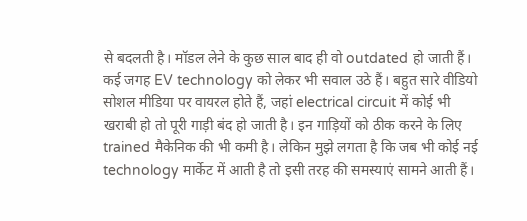से बदलती है। मॉडल लेने के कुछ साल बाद ही वो outdated हो जाती हैं।
कई जगह EV technology को लेकर भी सवाल उठे हैं। बहुत सारे वीडियो सोशल मीडिया पर वायरल होते हैं, जहां electrical circuit में कोई भी खराबी हो तो पूरी गाड़ी बंद हो जाती है। इन गाड़ियों को ठीक करने के लिए trained मैकेनिक की भी कमी है। लेकिन मुझे लगता है कि जब भी कोई नई technology मार्केट में आती है तो इसी तरह की समस्याएं सामने आती हैं।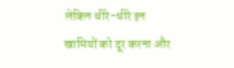लेकिन धीरे-धीरे इन खामियों को दूर करना और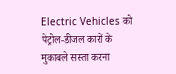Electric Vehicles को पेट्रोल-डीजल कारों के मुकाबले सस्ता करना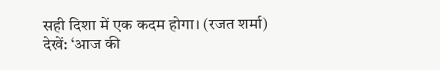सही दिशा में एक कदम होगा। (रजत शर्मा)
देखें: ‘आज की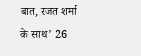बात, रजत शर्मा के साथ’ 26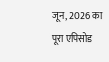जून, 2026 का पूरा एपिसोड